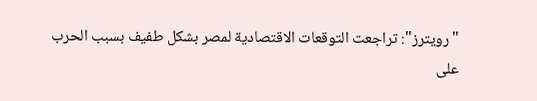"رويترز": تراجعت التوقعات الاقتصادية لمصر بشكل طفيف بسبب الحرب على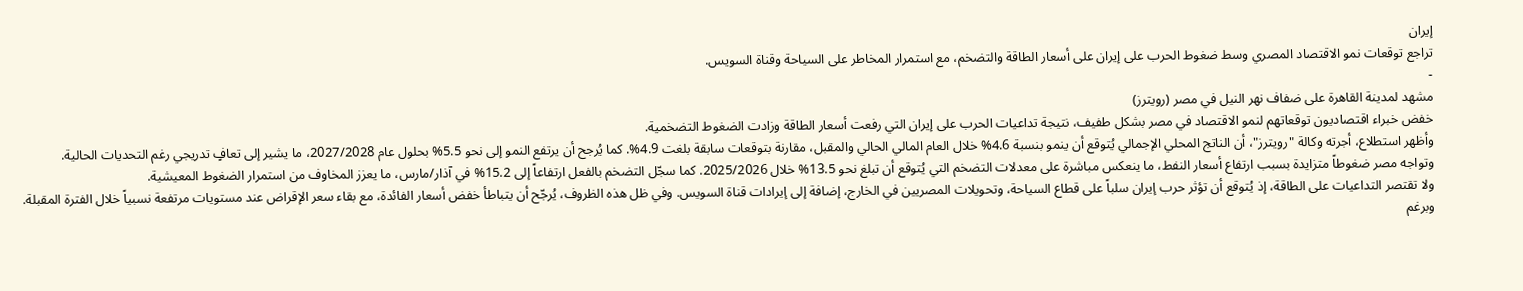إيران
تراجع توقعات نمو الاقتصاد المصري وسط ضغوط الحرب على إيران على أسعار الطاقة والتضخم، مع استمرار المخاطر على السياحة وقناة السويس.
-
مشهد لمدينة القاهرة على ضفاف نهر النيل في مصر (رويترز)
خفض خبراء اقتصاديون توقعاتهم لنمو الاقتصاد في مصر بشكل طفيف، نتيجة تداعيات الحرب على إيران التي رفعت أسعار الطاقة وزادت الضغوط التضخمية.
وأظهر استطلاع، أجرته وكالة "رويترز"، أن الناتج المحلي الإجمالي يُتوقع أن ينمو بنسبة 4.6% خلال العام المالي الحالي والمقبل، مقارنة بتوقعات سابقة بلغت 4.9%. كما يُرجح أن يرتفع النمو إلى نحو 5.5% بحلول عام 2027/2028، ما يشير إلى تعافٍ تدريجي رغم التحديات الحالية.
وتواجه مصر ضغوطاً متزايدة بسبب ارتفاع أسعار النفط، ما ينعكس مباشرة على معدلات التضخم التي يُتوقع أن تبلغ نحو 13.5% خلال 2025/2026. كما سجّل التضخم بالفعل ارتفاعاً إلى 15.2% في آذار/مارس، ما يعزز المخاوف من استمرار الضغوط المعيشية.
ولا تقتصر التداعيات على الطاقة، إذ يُتوقع أن تؤثر حرب إيران سلباً على قطاع السياحة، وتحويلات المصريين في الخارج، إضافة إلى إيرادات قناة السويس. وفي ظل هذه الظروف، يُرجّح أن يتباطأ خفض أسعار الفائدة، مع بقاء سعر الإقراض عند مستويات مرتفعة نسبياً خلال الفترة المقبلة.
وبرغم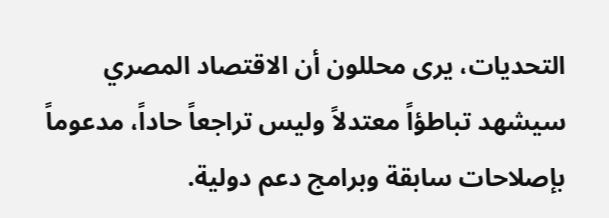التحديات، يرى محللون أن الاقتصاد المصري سيشهد تباطؤاً معتدلاً وليس تراجعاً حاداً، مدعوماً بإصلاحات سابقة وبرامج دعم دولية.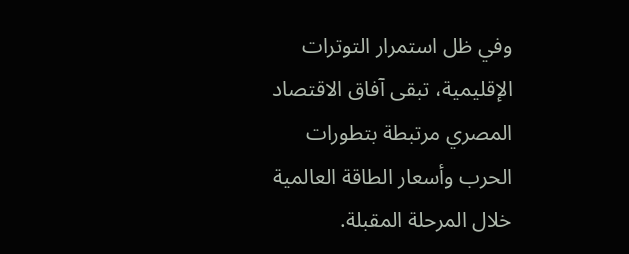وفي ظل استمرار التوترات الإقليمية، تبقى آفاق الاقتصاد المصري مرتبطة بتطورات الحرب وأسعار الطاقة العالمية خلال المرحلة المقبلة.